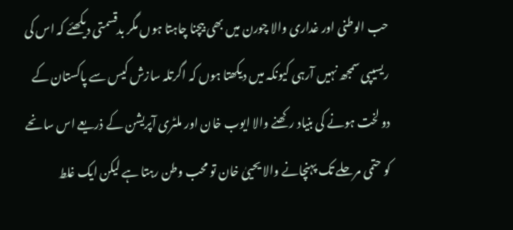حب الوطنی اور غداری والا چورن میں بھی بیچنا چاہتا ہوں مگر بدقسمتی دیکھئے کہ اس کی ریسیپی سمجھ نہیں آرہی کیونکہ میں دیکھتا ہوں کہ اگرتلہ سازش کیس سے پاکستان کے دو لخت ہونے کی بنیاد رکھنے والا ایوب خان اور ملٹری آپریشن کے ذریعے اس سانحے کو حتمی مرحلے تک پہنچانے والا یحییٰ خان تو محب وطن رہتا ہے لیکن ایک غلط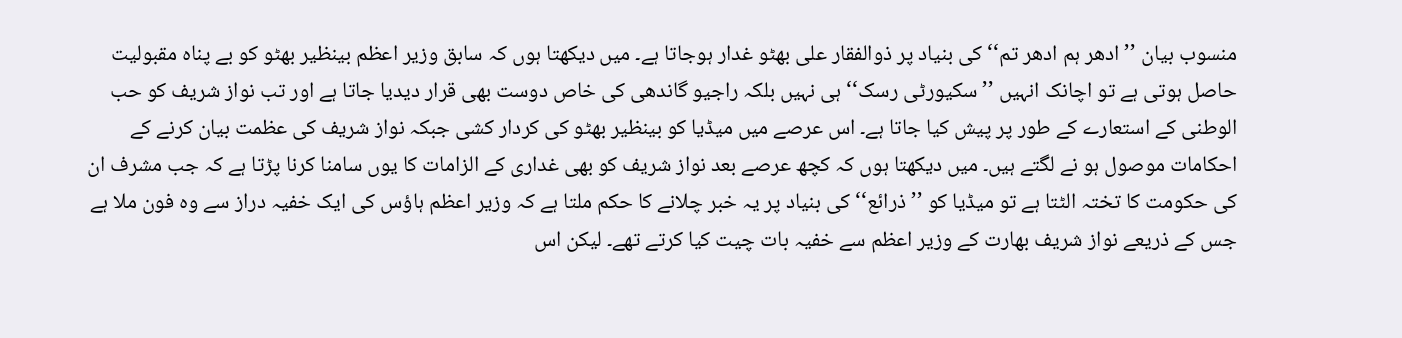منسوب بیان ’’ادھر ہم ادھر تم‘‘ کی بنیاد پر ذوالفقار علی بھٹو غدار ہوجاتا ہے۔ میں دیکھتا ہوں کہ سابق وزیر اعظم بینظیر بھٹو کو بے پناہ مقبولیت حاصل ہوتی ہے تو اچانک انہیں ’’سکیورٹی رسک‘‘ ہی نہیں بلکہ راجیو گاندھی کی خاص دوست بھی قرار دیدیا جاتا ہے اور تب نواز شریف کو حب الوطنی کے استعارے کے طور پر پیش کیا جاتا ہے۔ اس عرصے میں میڈیا کو بینظیر بھٹو کی کردار کشی جبکہ نواز شریف کی عظمت بیان کرنے کے احکامات موصول ہو نے لگتے ہیں۔ میں دیکھتا ہوں کہ کچھ عرصے بعد نواز شریف کو بھی غداری کے الزامات کا یوں سامنا کرنا پڑتا ہے کہ جب مشرف ان کی حکومت کا تختہ الٹتا ہے تو میڈیا کو ’’ذرائع‘‘ کی بنیاد پر یہ خبر چلانے کا حکم ملتا ہے کہ وزیر اعظم ہاؤس کی ایک خفیہ دراز سے وہ فون ملا ہے جس کے ذریعے نواز شریف بھارت کے وزیر اعظم سے خفیہ بات چیت کیا کرتے تھے۔ لیکن اس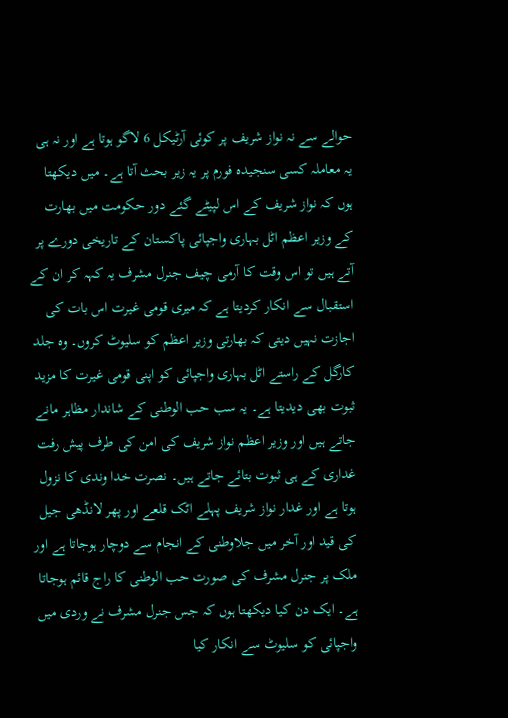حوالے سے نہ نواز شریف پر کوئی آرٹیکل 6 لاگو ہوتا ہے اور نہ ہی یہ معاملہ کسی سنجیدہ فورم پر یہ زیر بحث آتا ہے۔ میں دیکھتا ہوں کہ نواز شریف کے اس لپیٹے گئے دور حکومت میں بھارت کے وزیر اعظم اٹل بہاری واجپائی پاکستان کے تاریخی دورے پر آتے ہیں تو اس وقت کا آرمی چیف جنرل مشرف یہ کہہ کر ان کے استقبال سے انکار کردیتا ہے کہ میری قومی غیرت اس بات کی اجازت نہیں دیتی کہ بھارتی وزیر اعظم کو سلیوٹ کروں۔ وہ جلد کارگل کے راستے اٹل بہاری واجپائی کو اپنی قومی غیرت کا مزید ثبوت بھی دیدیتا ہے۔ یہ سب حب الوطنی کے شاندار مظاہر مانے جاتے ہیں اور وزیر اعظم نواز شریف کی امن کی طرف پیش رفت غداری کے ہی ثبوت بتائے جاتے ہیں۔ نصرت خدا وندی کا نزول ہوتا ہے اور غدار نواز شریف پہلے اٹک قلعے اور پھر لانڈھی جیل کی قید اور آخر میں جلاوطنی کے انجام سے دوچار ہوجاتا ہے اور ملک پر جنرل مشرف کی صورت حب الوطنی کا راج قائم ہوجاتا ہے۔ ایک دن کیا دیکھتا ہوں کہ جس جنرل مشرف نے وردی میں واجپائی کو سلیوٹ سے انکار کیا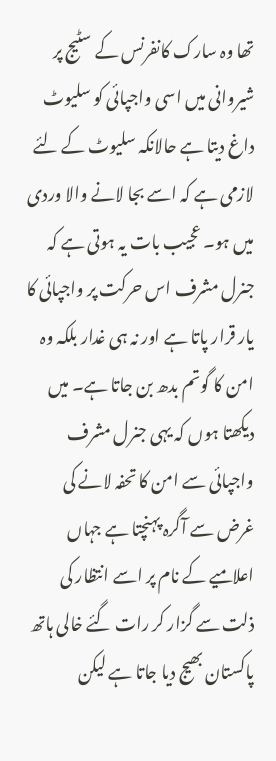تھا وہ سارک کانفرنس کے سٹیج پر شیروانی میں اسی واجپائی کو سلیوٹ داغ دیتا ہے حالانکہ سلیوٹ کے لئے لازمی ہے کہ اسے بجا لانے والا وردی میں ہو۔ عجیب بات یہ ہوتی ہے کہ جنرل مشرف اس حرکت پر واجپائی کا یار قرار پاتا ہے اور نہ ہی غدار بلکہ وہ امن کا گوتم بدھ بن جاتا ہے۔ میں دیکھتا ہوں کہ یہی جنرل مشرف واجپائی سے امن کا تحفہ لانے کی غرض سے آگرہ پہنچتا ہے جہاں اعلامیے کے نام پر اسے انتظار کی ذلت سے گزار کر رات گئے خالی ہاتھ پاکستان بھیج دیا جاتا ہے لیکن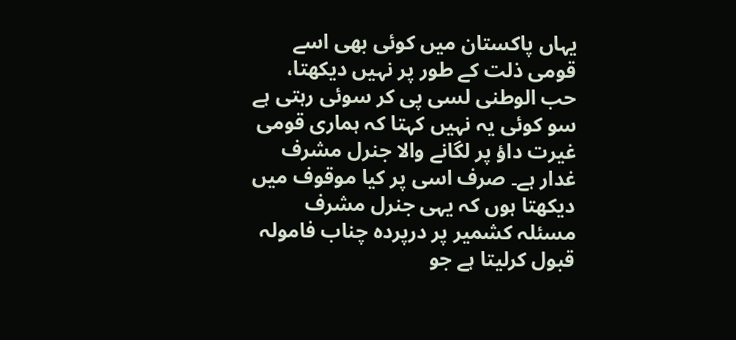یہاں پاکستان میں کوئی بھی اسے قومی ذلت کے طور پر نہیں دیکھتا، حب الوطنی لسی پی کر سوئی رہتی ہے سو کوئی یہ نہیں کہتا کہ ہماری قومی غیرت داؤ پر لگانے والا جنرل مشرف غدار ہے۔ صرف اسی پر کیا موقوف میں دیکھتا ہوں کہ یہی جنرل مشرف مسئلہ کشمیر پر درپردہ چناب فامولہ قبول کرلیتا ہے جو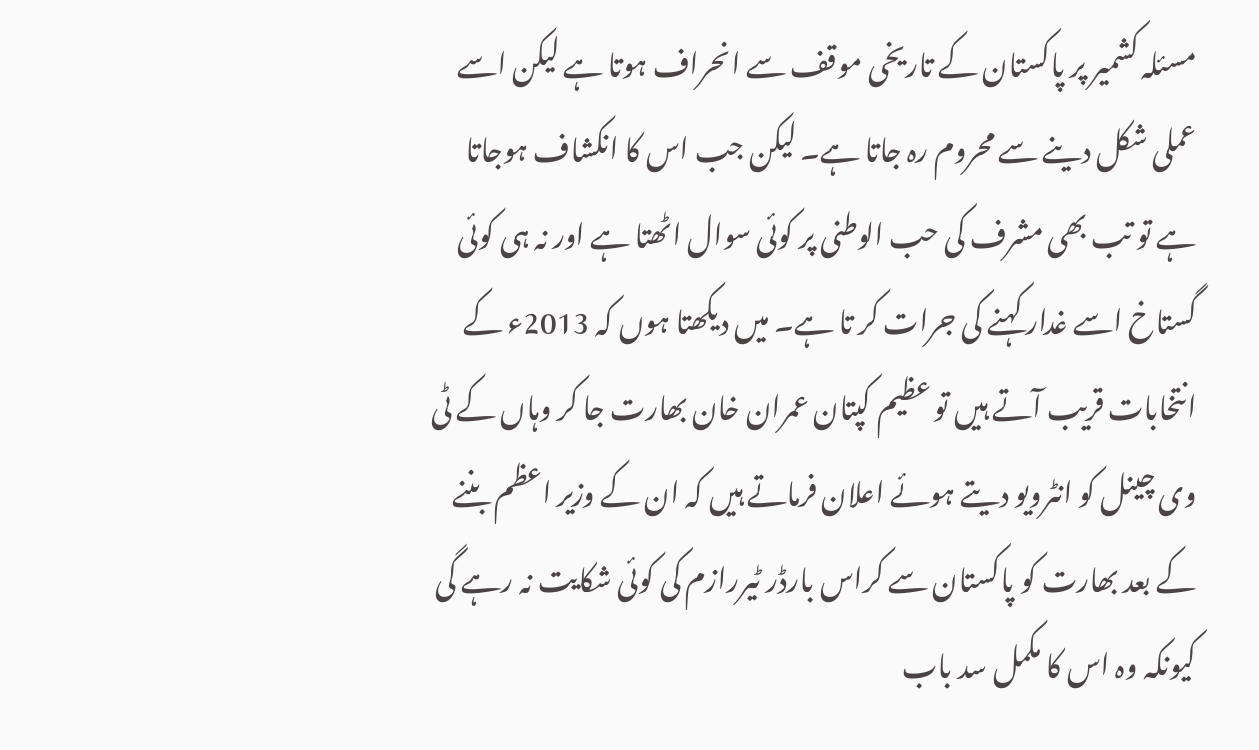مسئلہ کشمیر پر پاکستان کے تاریخی موقف سے انحراف ہوتا ہے لیکن اسے عملی شکل دینے سے محروم رہ جاتا ہے۔ لیکن جب اس کا انکشاف ہوجاتا ہے تو تب بھی مشرف کی حب الوطنی پر کوئی سوال اٹھتا ہے اور نہ ہی کوئی گستاخ اسے غدار کہنے کی جرات کر تا ہے۔ میں دیکھتا ہوں کہ 2013ء کے انتخابات قریب آتے ہیں تو عظیم کپتان عمران خان بھارت جا کر وہاں کے ٹی وی چینل کو انٹرویو دیتے ہوئے اعلان فرماتے ہیں کہ ان کے وزیر اعظم بننے کے بعد بھارت کو پاکستان سے کراس بارڈر ٹیررازم کی کوئی شکایت نہ رہے گی کیونکہ وہ اس کا مکمل سد باب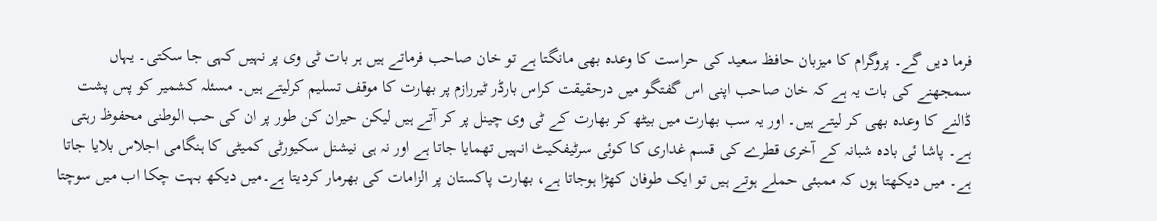فرما دیں گے۔ پروگرام کا میزبان حافظ سعید کی حراست کا وعدہ بھی مانگتا ہے تو خان صاحب فرماتے ہیں ہر بات ٹی وی پر نہیں کہی جا سکتی۔ یہاں سمجھنے کی بات یہ ہے کہ خان صاحب اپنی اس گفتگو میں درحقیقت کراس بارڈر ٹیررازم پر بھارت کا موقف تسلیم کرلیتے ہیں۔ مسئلہ کشمیر کو پس پشت ڈالنے کا وعدہ بھی کر لیتے ہیں۔ اور یہ سب بھارت میں بیٹھ کر بھارت کے ٹی وی چینل پر کر آتے ہیں لیکن حیران کن طور پر ان کی حب الوطنی محفوظ رہتی ہے۔ پاشا ئی بادہ شبانہ کے آخری قطرے کی قسم غداری کا کوئی سرٹیفکیٹ انہیں تھمایا جاتا ہے اور نہ ہی نیشنل سکیورٹی کمیٹی کا ہنگامی اجلاس بلایا جاتا ہے۔ میں دیکھتا ہوں کہ ممبئی حملے ہوتے ہیں تو ایک طوفان کھڑا ہوجاتا ہے، بھارت پاکستان پر الزامات کی بھرمار کردیتا ہے۔میں دیکھ بہت چکا اب میں سوچتا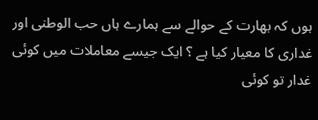ہوں کہ بھارت کے حوالے سے ہمارے ہاں حب الوطنی اور غداری کا معیار کیا ہے ؟ ایک جیسے معاملات میں کوئی غدار تو کوئی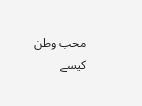محب وطن کیسے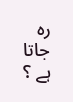رہ جاتا ہے ؟